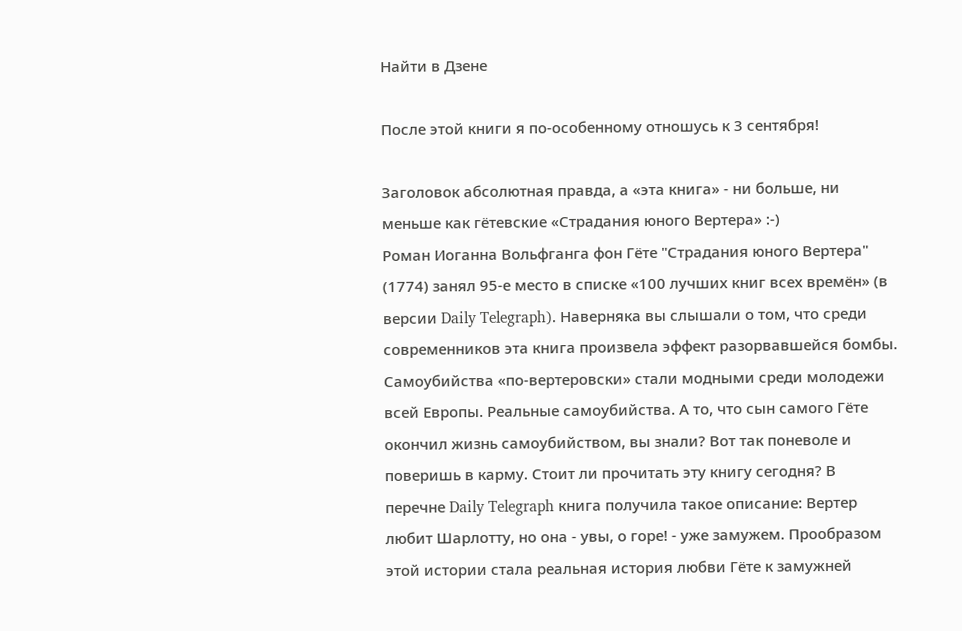Найти в Дзене

После этой книги я по-особенному отношусь к 3 сентября!

Заголовок абсолютная правда, а «эта книга» - ни больше, ни меньше как гётевские «Страдания юного Вертера» :-)
Роман Иоганна Вольфганга фон Гёте "Страдания юного Вертера" (1774) занял 95-е место в списке «100 лучших книг всех времён» (в версии Daily Telegraph). Наверняка вы слышали о том, что среди современников эта книга произвела эффект разорвавшейся бомбы. Самоубийства «по-вертеровски» стали модными среди молодежи всей Европы. Реальные самоубийства. А то, что сын самого Гёте окончил жизнь самоубийством, вы знали? Вот так поневоле и поверишь в карму. Стоит ли прочитать эту книгу сегодня? В перечне Daily Telegraph книга получила такое описание: Вертер любит Шарлотту, но она - увы, о горе! - уже замужем. Прообразом этой истории стала реальная история любви Гёте к замужней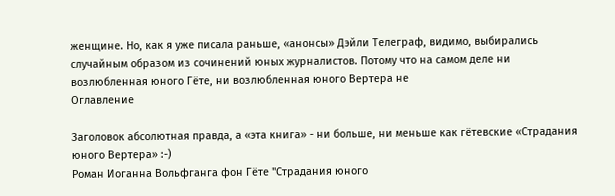женщине. Но, как я уже писала раньше, «анонсы» Дэйли Телеграф, видимо, выбирались случайным образом из сочинений юных журналистов. Потому что на самом деле ни возлюбленная юного Гёте, ни возлюбленная юного Вертера не
Оглавление

Заголовок абсолютная правда, а «эта книга» - ни больше, ни меньше как гётевские «Страдания юного Вертера» :-)
Роман Иоганна Вольфганга фон Гёте "Страдания юного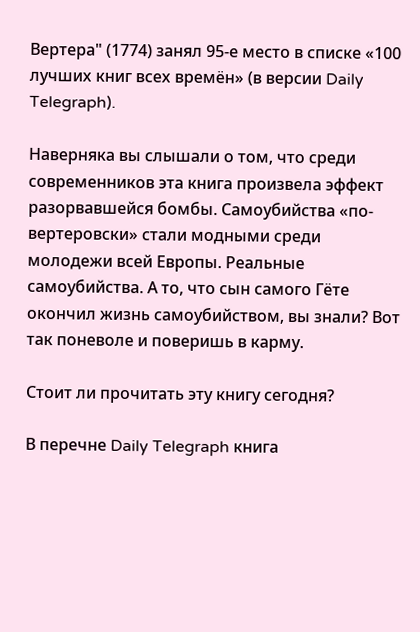Вертера" (1774) занял 95-е место в списке «100 лучших книг всех времён» (в версии Daily Telegraph).

Наверняка вы слышали о том, что среди современников эта книга произвела эффект разорвавшейся бомбы. Самоубийства «по-вертеровски» стали модными среди молодежи всей Европы. Реальные самоубийства. А то, что сын самого Гёте окончил жизнь самоубийством, вы знали? Вот так поневоле и поверишь в карму.

Стоит ли прочитать эту книгу сегодня?

В перечне Daily Telegraph книга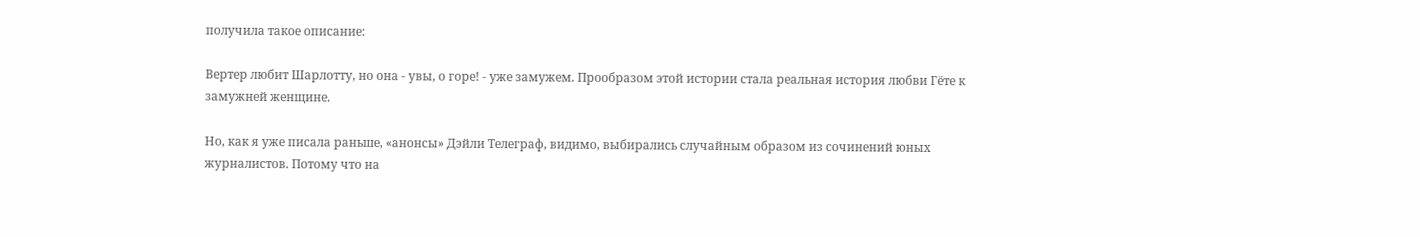получила такое описание:

Вертер любит Шарлотту, но она - увы, о горе! - уже замужем. Прообразом этой истории стала реальная история любви Гёте к замужней женщине.

Но, как я уже писала раньше, «анонсы» Дэйли Телеграф, видимо, выбирались случайным образом из сочинений юных журналистов. Потому что на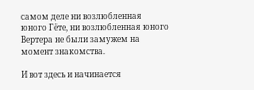самом деле ни возлюбленная юного Гёте, ни возлюбленная юного Вертера не были замужем на момент знакомства.

И вот здесь и начинается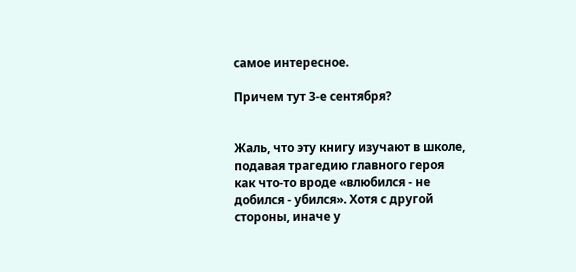самое интересное.

Причем тут 3-е сентября?


Жаль, что эту книгу изучают в школе, подавая трагедию главного героя  как что-то вроде «влюбился - не добился - убился». Хотя с другой стороны, иначе у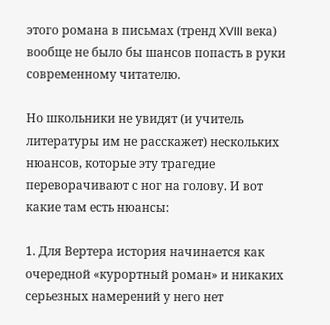этого романа в письмах (тренд XVIII века) вообще не было бы шансов попасть в руки современному читателю.

Но школьники не увидят (и учитель литературы им не расскажет) нескольких нюансов, которые эту трагедие переворачивают с ног на голову. И вот какие там есть нюансы:

1. Для Вертера история начинается как очередной «курортный роман» и никаких серьезных намерений у него нет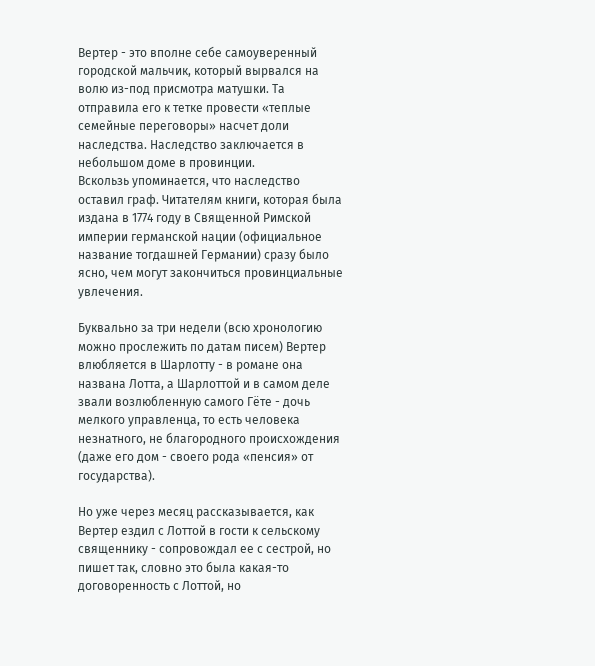Вертер - это вполне себе самоуверенный городской мальчик, который вырвался на волю из-под присмотра матушки. Та отправила его к тетке провести «теплые семейные переговоры» насчет доли наследства. Наследство заключается в небольшом доме в провинции.
Вскользь упоминается, что наследство оставил граф. Читателям книги, которая была издана в 1774 году в Священной Римской империи германской нации (официальное название тогдашней Германии) сразу было ясно, чем могут закончиться провинциальные увлечения.

Буквально за три недели (всю хронологию можно прослежить по датам писем) Вертер влюбляется в Шарлотту - в романе она названа Лотта, а Шарлоттой и в самом деле звали возлюбленную самого Гёте - дочь мелкого управленца, то есть человека незнатного, не благородного происхождения (даже его дом - своего рода «пенсия» от государства).

Но уже через месяц рассказывается, как Вертер ездил с Лоттой в гости к сельскому священнику - сопровождал ее с сестрой, но пишет так, словно это была какая-то договоренность с Лоттой, но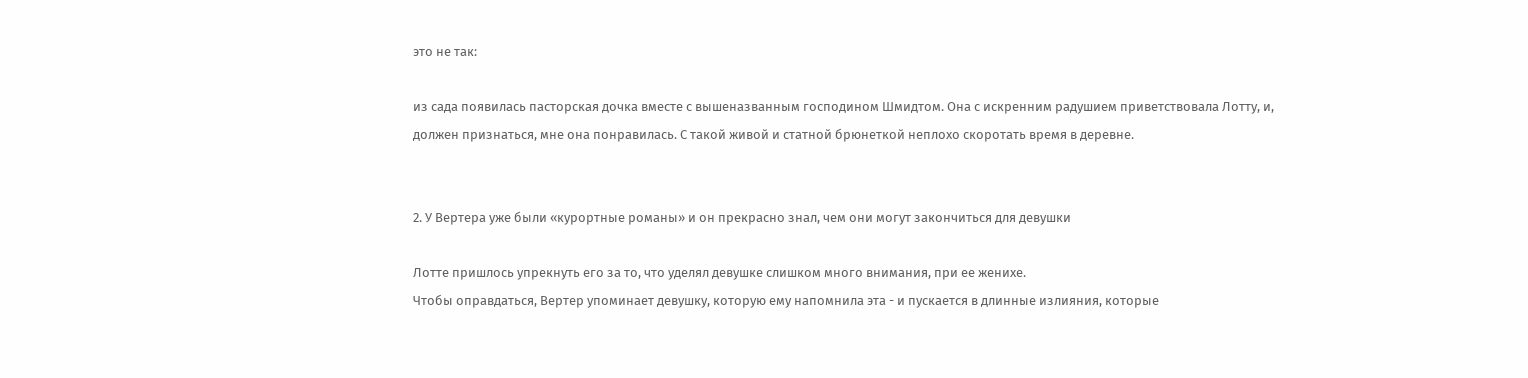это не так:

из сада появилась пасторская дочка вместе с вышеназванным господином Шмидтом. Она с искренним радушием приветствовала Лотту, и, должен признаться, мне она понравилась. С такой живой и статной брюнеткой неплохо скоротать время в деревне.


2. У Вертера уже были «курортные романы» и он прекрасно знал, чем они могут закончиться для девушки

Лотте пришлось упрекнуть его за то, что уделял девушке слишком много внимания, при ее женихе.
Чтобы оправдаться, Вертер упоминает девушку, которую ему напомнила эта - и пускается в длинные излияния, которые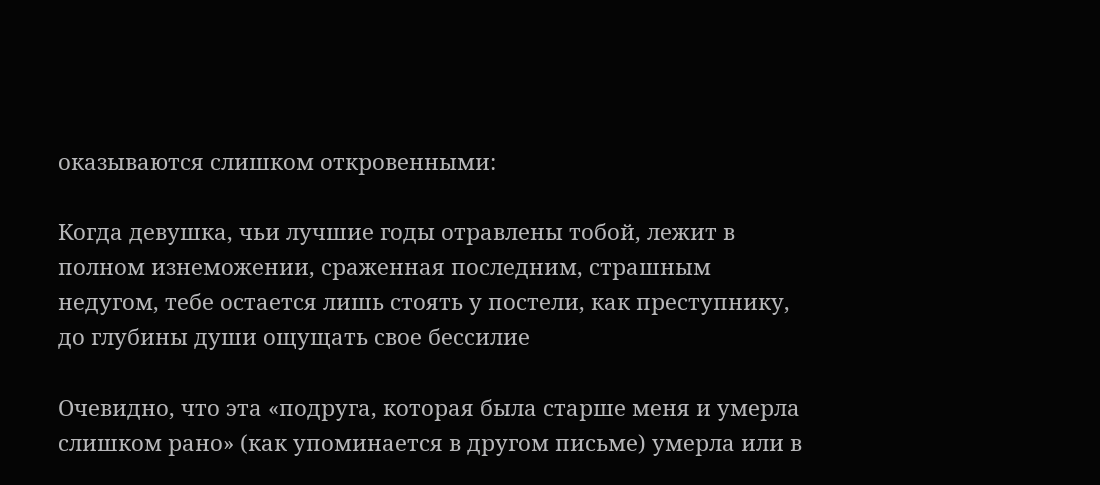оказываются слишком откровенными:

Когда девушка, чьи лучшие годы отравлены тобой, лежит в полном изнеможении, сраженная последним, страшным недугом, тебе остается лишь стоять у постели, как преступнику, до глубины души ощущать свое бессилие

Очевидно, что эта «подруга, которая была старше меня и умерла слишком рано» (как упоминается в другом письме) умерла или в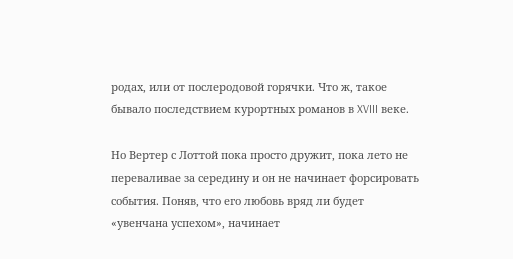родах, или от послеродовой горячки. Что ж, такое бывало последствием курортных романов в XVIII веке.

Но Вертер с Лоттой пока просто дружит, пока лето не переваливае за середину и он не начинает форсировать события. Поняв, что его любовь вряд ли будет «увенчана успехом», начинает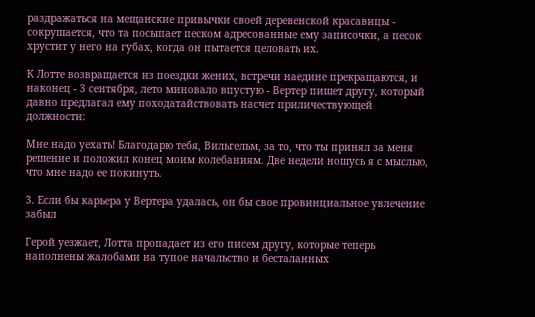раздражаться на мещанские привычки своей деревенской красавицы - сокрушается, что та посыпает песком адресованные ему записочки, а песок хрустит у него на губах, когда он пытается целовать их.

К Лотте возвращается из поездки жених, встречи наедине прекращаются, и наконец - 3 сентября, лето миновало впустую - Вертер пишет другу, который давно предлагал ему походатайствовать насчет приличествующей должности:

Мне надо уехать! Благодарю тебя, Вильгельм, за то, что ты принял за меня решение и положил конец моим колебаниям. Две недели ношусь я с мыслью, что мне надо ее покинуть.

3. Если бы карьера у Вертера удалась, он бы свое провинциальное увлечение забыл

Герой уезжает, Лотта пропадает из его писем другу, которые теперь наполнены жалобами на тупое начальство и бесталанных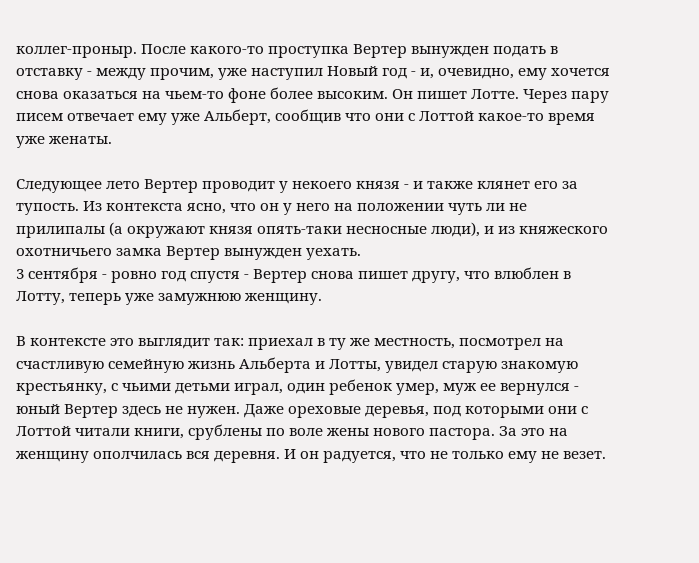коллег-проныр. После какого-то проступка Вертер вынужден подать в отставку - между прочим, уже наступил Новый год - и, очевидно, ему хочется снова оказаться на чьем-то фоне более высоким. Он пишет Лотте. Через пару писем отвечает ему уже Альберт, сообщив что они с Лоттой какое-то время уже женаты.

Следующее лето Вертер проводит у некоего князя - и также клянет его за тупость. Из контекста ясно, что он у него на положении чуть ли не прилипалы (а окружают князя опять-таки несносные люди), и из княжеского охотничьего замка Вертер вынужден уехать.
3 сентября - ровно год спустя - Вертер снова пишет другу, что влюблен в Лотту, теперь уже замужнюю женщину.

В контексте это выглядит так: приехал в ту же местность, посмотрел на счастливую семейную жизнь Альберта и Лотты, увидел старую знакомую крестьянку, с чьими детьми играл, один ребенок умер, муж ее вернулся - юный Вертер здесь не нужен. Даже ореховые деревья, под которыми они с Лоттой читали книги, срублены по воле жены нового пастора. За это на женщину ополчилась вся деревня. И он радуется, что не только ему не везет.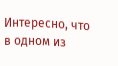Интересно, что в одном из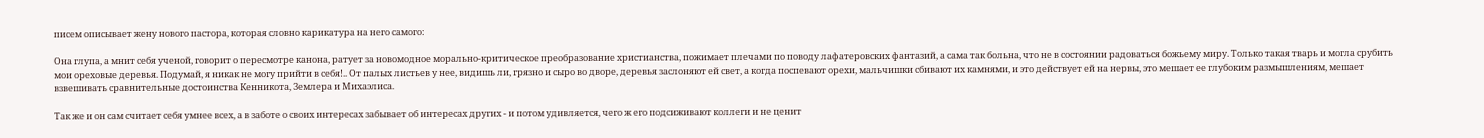писем описывает жену нового пастора, которая словно карикатура на него самого:

Она глупа, а мнит себя ученой, говорит о пересмотре канона, ратует за новомодное морально-критическое преобразование христианства, пожимает плечами по поводу лафатеровских фантазий, а сама так больна, что не в состоянии радоваться божьему миру. Только такая тварь и могла срубить мои ореховые деревья. Подумай, я никак не могу прийти в себя!.. От палых листьев у нее, видишь ли, грязно и сыро во дворе, деревья заслоняют ей свет, а когда поспевают орехи, мальчишки сбивают их камнями, и это действует ей на нервы, это мешает ее глубоким размышлениям, мешает взвешивать сравнительные достоинства Кенникота, Землера и Михаэлиса.

Так же и он сам считает себя умнее всех, а в заботе о своих интересах забывает об интересах других - и потом удивляется, чего ж его подсиживают коллеги и не ценит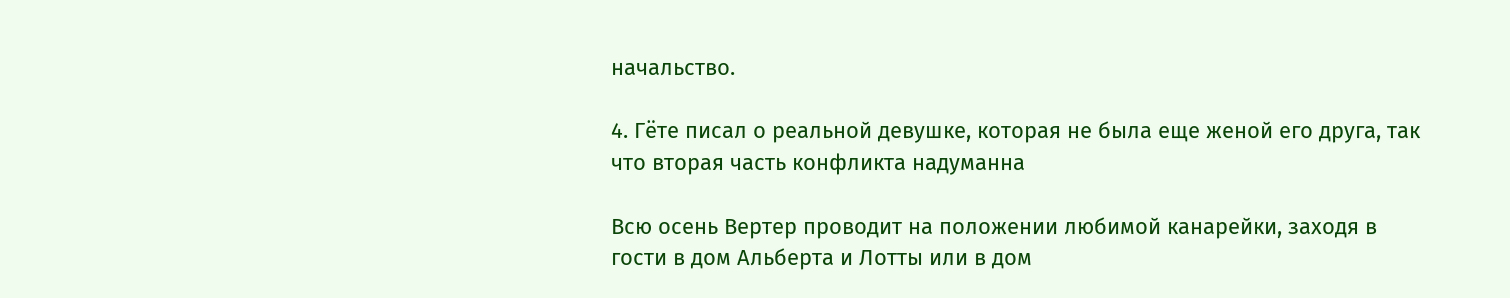начальство.

4. Гёте писал о реальной девушке, которая не была еще женой его друга, так что вторая часть конфликта надуманна

Всю осень Вертер проводит на положении любимой канарейки, заходя в гости в дом Альберта и Лотты или в дом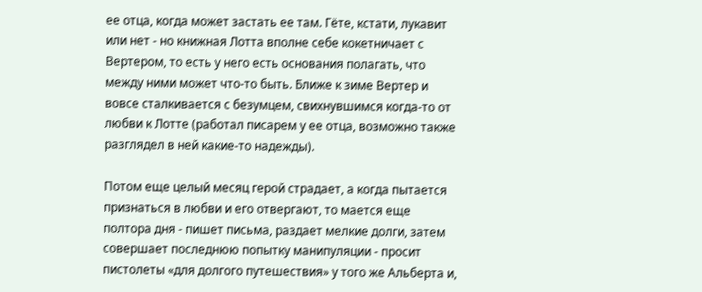ее отца, когда может застать ее там. Гёте, кстати, лукавит или нет - но книжная Лотта вполне себе кокетничает с Вертером, то есть у него есть основания полагать, что между ними может что-то быть. Ближе к зиме Вертер и вовсе сталкивается с безумцем, свихнувшимся когда-то от любви к Лотте (работал писарем у ее отца, возможно также разглядел в ней какие-то надежды).

Потом еще целый месяц герой страдает, а когда пытается признаться в любви и его отвергают, то мается еще полтора дня - пишет письма, раздает мелкие долги, затем совершает последнюю попытку манипуляции - просит пистолеты «для долгого путешествия» у того же Альберта и,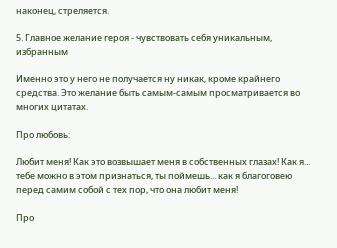наконец, стреляется.

5. Главное желание героя - чувствовать себя уникальным, избранным

Именно это у него не получается ну никак, кроме крайнего средства. Это желание быть самым-самым просматривается во многих цитатах.

Про любовь:

Любит меня! Как это возвышает меня в собственных глазах! Как я... тебе можно в этом признаться, ты поймешь... как я благоговею перед самим собой с тех пор, что она любит меня!

Про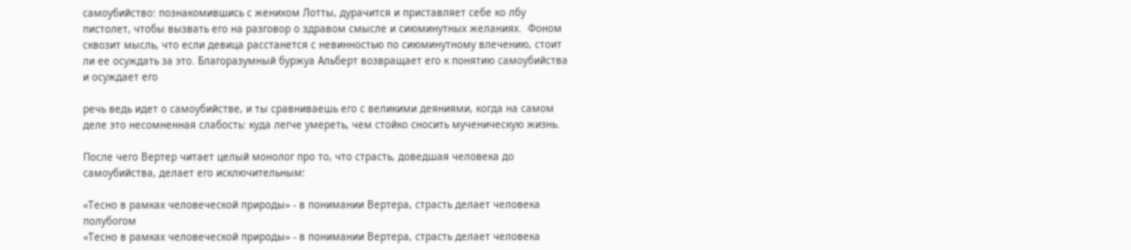самоубийство: познакомившись с женихом Лотты, дурачится и приставляет себе ко лбу пистолет, чтобы вызвать его на разговор о здравом смысле и сиюминутных желаниях.  Фоном сквозит мысль, что если девица расстанется с невинностью по сиюминутному влечению, стоит ли ее осуждать за это. Благоразумный буржуа Альберт возвращает его к понятию самоубийства и осуждает его

речь ведь идет о самоубийстве, и ты сравниваешь его с великими деяниями, когда на самом деле это несомненная слабость: куда легче умереть, чем стойко сносить мученическую жизнь.

После чего Вертер читает целый монолог про то, что страсть, доведшая человека до самоубийства, делает его исключительным:

«Тесно в рамках человеческой природы» - в понимании Вертера, страсть делает человека полубогом
«Тесно в рамках человеческой природы» - в понимании Вертера, страсть делает человека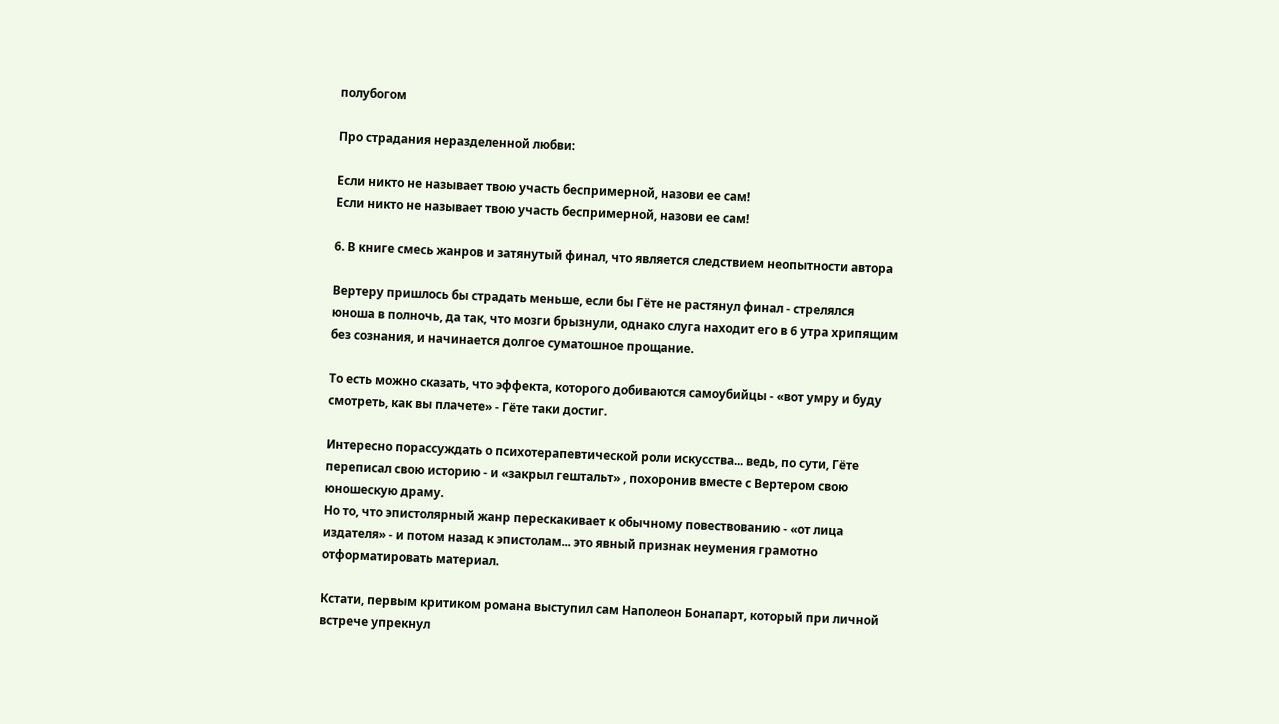полубогом

Про страдания неразделенной любви:

Если никто не называет твою участь беспримерной, назови ее сам!
Если никто не называет твою участь беспримерной, назови ее сам!

6. В книге смесь жанров и затянутый финал, что является следствием неопытности автора

Вертеру пришлось бы страдать меньше, если бы Гёте не растянул финал - стрелялся юноша в полночь, да так, что мозги брызнули, однако слуга находит его в 6 утра хрипящим без сознания, и начинается долгое суматошное прощание.

То есть можно сказать, что эффекта, которого добиваются самоубийцы - «вот умру и буду смотреть, как вы плачете» - Гёте таки достиг.

Интересно порассуждать о психотерапевтической роли искусства... ведь, по сути, Гёте переписал свою историю - и «закрыл гештальт» , похоронив вместе с Вертером свою юношескую драму.
Но то, что эпистолярный жанр перескакивает к обычному повествованию - «от лица издателя» - и потом назад к эпистолам... это явный признак неумения грамотно отформатировать материал.

Кстати, первым критиком романа выступил сам Наполеон Бонапарт, который при личной встрече упрекнул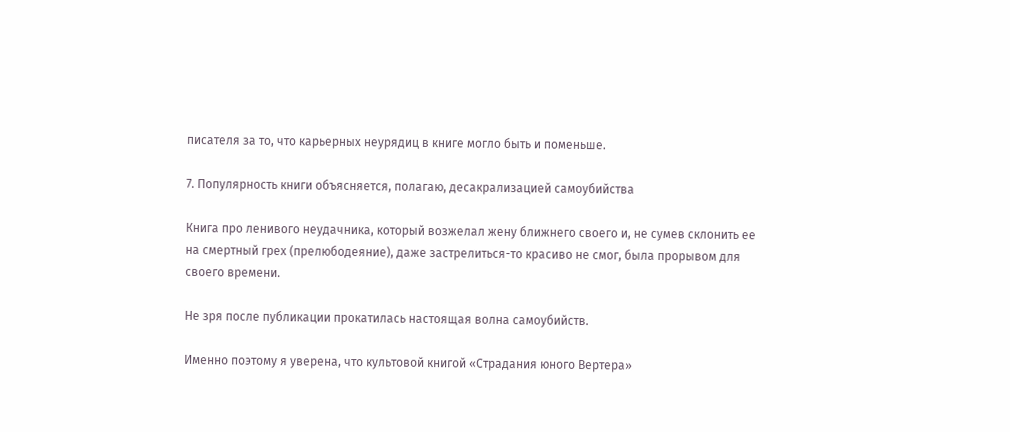писателя за то, что карьерных неурядиц в книге могло быть и поменьше.

7. Популярность книги объясняется, полагаю, десакрализацией самоубийства

Книга про ленивого неудачника, который возжелал жену ближнего своего и, не сумев склонить ее на смертный грех (прелюбодеяние), даже застрелиться-то красиво не смог, была прорывом для своего времени.

Не зря после публикации прокатилась настоящая волна самоубийств.

Именно поэтому я уверена, что культовой книгой «Страдания юного Вертера»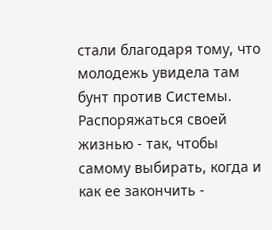стали благодаря тому, что молодежь увидела там бунт против Системы. Распоряжаться своей жизнью - так, чтобы самому выбирать, когда и как ее закончить -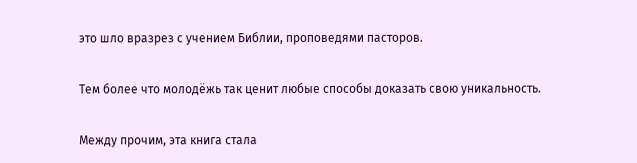это шло вразрез с учением Библии, проповедями пасторов.

Тем более что молодёжь так ценит любые способы доказать свою уникальность.

Между прочим, эта книга стала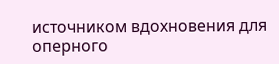источником вдохновения для оперного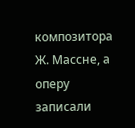композитора Ж. Массне, а оперу записали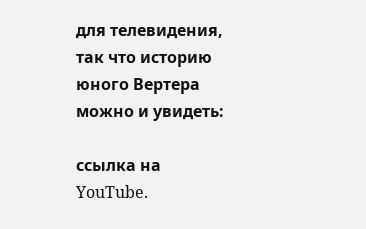для телевидения, так что историю юного Вертера можно и увидеть:

ссылка на YouTube.